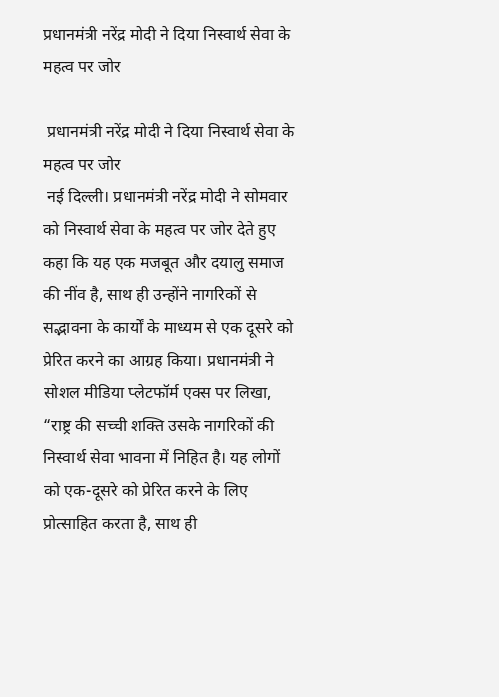प्रधानमंत्री नरेंद्र मोदी ने दिया निस्वार्थ सेवा के महत्व पर जोर

 प्रधानमंत्री नरेंद्र मोदी ने दिया निस्वार्थ सेवा के महत्व पर जोर
 नई दिल्ली। प्रधानमंत्री नरेंद्र मोदी ने सोमवार को निस्वार्थ सेवा के महत्व पर जोर देते हुए कहा कि यह एक मजबूत और दयालु समाज की नींव है, साथ ही उन्होंने नागरिकों से सद्भावना के कार्यों के माध्यम से एक दूसरे को प्रेरित करने का आग्रह किया। प्रधानमंत्री ने सोशल मीडिया प्लेटफॉर्म एक्स पर लिखा, “राष्ट्र की सच्ची शक्ति उसके नागरिकों की निस्वार्थ सेवा भावना में निहित है। यह लोगों को एक-दूसरे को प्रेरित करने के लिए प्रोत्साहित करता है, साथ ही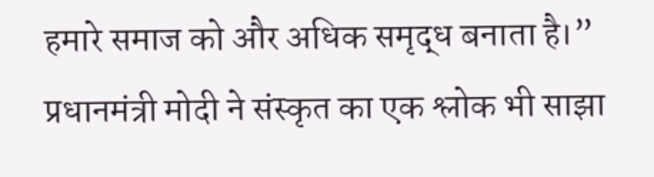हमारे समाज को और अधिक समृद्ध बनाता है।” प्रधानमंत्री मोदी ने संस्कृत का एक श्लोक भी साझा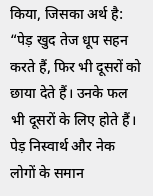किया, जिसका अर्थ है: “पेड़ खुद तेज धूप सहन करते हैं, फिर भी दूसरों को छाया देते हैं। उनके फल भी दूसरों के लिए होते हैं।
पेड़ निस्वार्थ और नेक लोगों के समान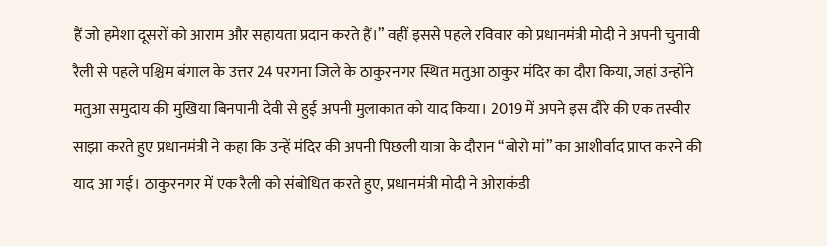हैं जो हमेशा दूसरों को आराम और सहायता प्रदान करते हैं।” वहीं इससे पहले रविवार को प्रधानमंत्री मोदी ने अपनी चुनावी रैली से पहले पश्चिम बंगाल के उत्तर 24 परगना जिले के ठाकुरनगर स्थित मतुआ ठाकुर मंदिर का दौरा किया, जहां उन्होंने मतुआ समुदाय की मुखिया बिनपानी देवी से हुई अपनी मुलाकात को याद किया। 2019 में अपने इस दौरे की एक तस्वीर साझा करते हुए प्रधानमंत्री ने कहा कि उन्हें मंदिर की अपनी पिछली यात्रा के दौरान “बोरो मां” का आशीर्वाद प्राप्त करने की याद आ गई। ठाकुरनगर में एक रैली को संबोधित करते हुए, प्रधानमंत्री मोदी ने ओराकंडी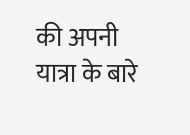की अपनी यात्रा के बारे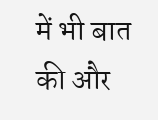में भी बात की और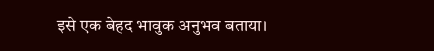इसे एक बेहद भावुक अनुभव बताया।